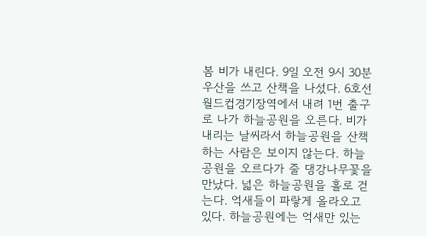봄 비가 내린다. 9일 오전 9시 30분 우산을 쓰고 산책을 나섰다. 6호선 월드컵경기장역에서 내려 1번 출구로 나가 하늘공원을 오른다. 비가 내리는 날씨라서 하늘공원을 산책하는 사람은 보이지 않는다. 하늘공원을 오르다가 줄 댕강나무꽃을 만났다. 넓은 하늘공원을 홀로 걷는다. 억새들이 파랗게 올라오고 있다. 하늘공원에는 억새만 있는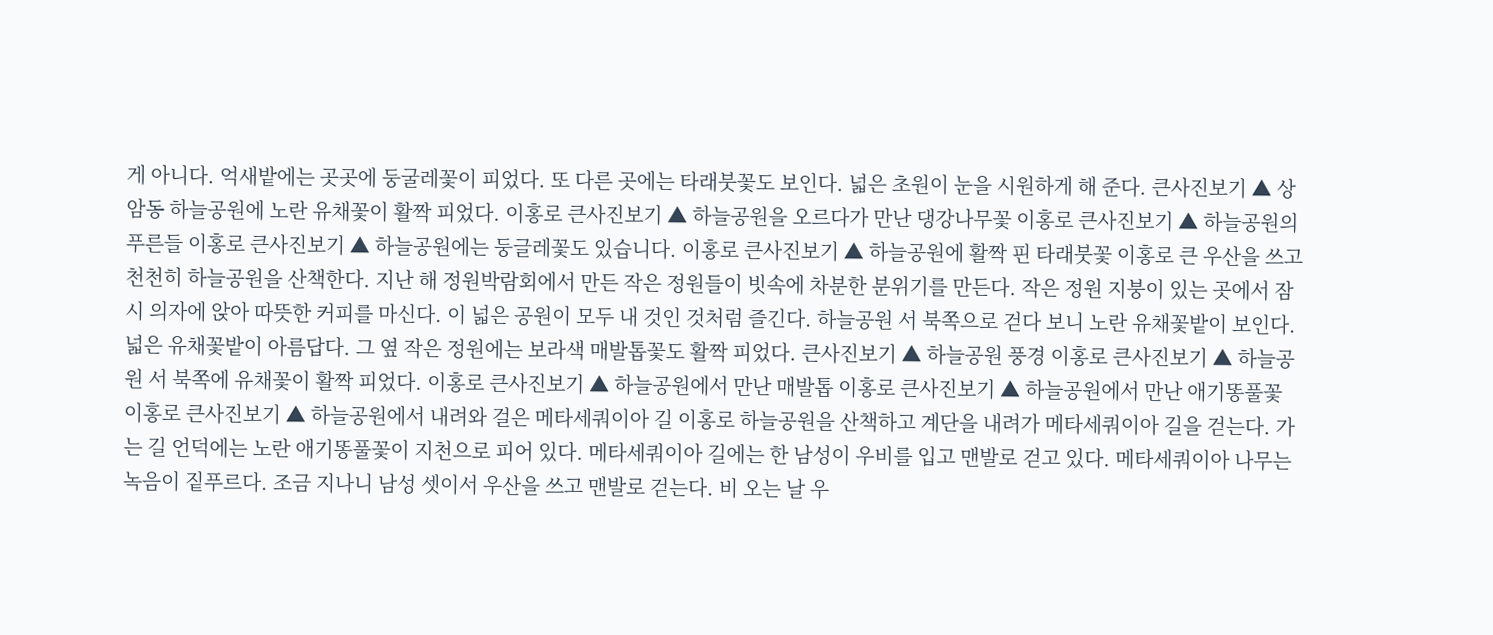게 아니다. 억새밭에는 곳곳에 둥굴레꽃이 피었다. 또 다른 곳에는 타래붓꽃도 보인다. 넓은 초원이 눈을 시원하게 해 준다. 큰사진보기 ▲ 상암동 하늘공원에 노란 유채꽃이 활짝 피었다. 이홍로 큰사진보기 ▲ 하늘공원을 오르다가 만난 댕강나무꽃 이홍로 큰사진보기 ▲ 하늘공원의 푸른들 이홍로 큰사진보기 ▲ 하늘공원에는 둥글레꽃도 있습니다. 이홍로 큰사진보기 ▲ 하늘공원에 활짝 핀 타래붓꽃 이홍로 큰 우산을 쓰고 천천히 하늘공원을 산책한다. 지난 해 정원박람회에서 만든 작은 정원들이 빗속에 차분한 분위기를 만든다. 작은 정원 지붕이 있는 곳에서 잠시 의자에 앉아 따뜻한 커피를 마신다. 이 넓은 공원이 모두 내 것인 것처럼 즐긴다. 하늘공원 서 북쪽으로 걷다 보니 노란 유채꽃밭이 보인다. 넓은 유채꽃밭이 아름답다. 그 옆 작은 정원에는 보라색 매발톱꽃도 활짝 피었다. 큰사진보기 ▲ 하늘공원 풍경 이홍로 큰사진보기 ▲ 하늘공원 서 북쪽에 유채꽃이 활짝 피었다. 이홍로 큰사진보기 ▲ 하늘공원에서 만난 매발톱 이홍로 큰사진보기 ▲ 하늘공원에서 만난 애기똥풀꽃 이홍로 큰사진보기 ▲ 하늘공원에서 내려와 걸은 메타세쿼이아 길 이홍로 하늘공원을 산책하고 계단을 내려가 메타세쿼이아 길을 걷는다. 가는 길 언덕에는 노란 애기똥풀꽃이 지천으로 피어 있다. 메타세쿼이아 길에는 한 남성이 우비를 입고 맨발로 걷고 있다. 메타세쿼이아 나무는 녹음이 짙푸르다. 조금 지나니 남성 셋이서 우산을 쓰고 맨발로 걷는다. 비 오는 날 우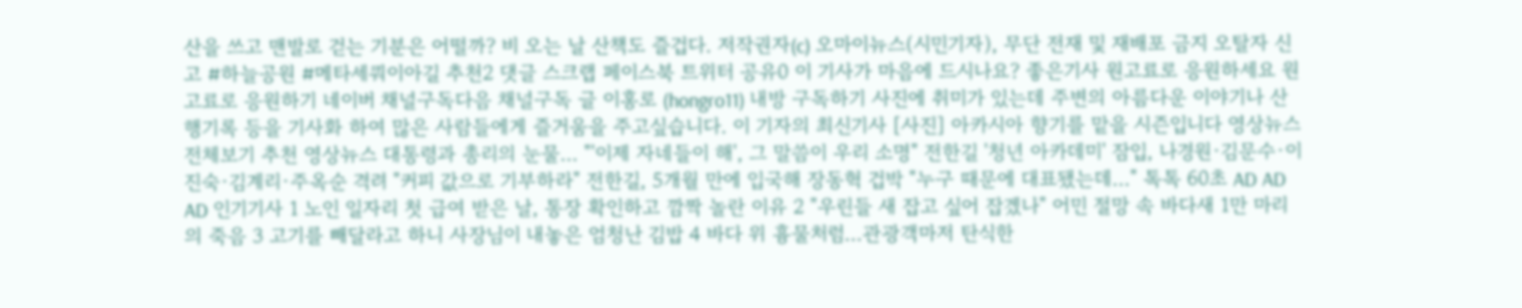산을 쓰고 맨발로 걷는 기분은 어떨까? 비 오는 날 산책도 즐겁다. 저작권자(c) 오마이뉴스(시민기자), 무단 전재 및 재배포 금지 오탈자 신고 #하늘공원 #메타세쿼이아길 추천2 댓글 스크랩 페이스북 트위터 공유0 이 기사가 마음에 드시나요? 좋은기사 원고료로 응원하세요 원고료로 응원하기 네이버 채널구독다음 채널구독 글 이홍로 (hongro11) 내방 구독하기 사진에 취미가 있는데 주변의 아름다운 이야기나 산행기록 등을 기사화 하여 많은 사람들에게 즐거움을 주고싶습니다. 이 기자의 최신기사 [사진] 아카시아 향기를 맡을 시즌입니다 영상뉴스 전체보기 추천 영상뉴스 대통령과 총리의 눈물... "'이제 자네들이 해', 그 말씀이 우리 소명" 전한길 '청년 아카데미' 잠입, 나경원·김문수·이진숙·김계리·주옥순 격려 "커피 값으로 기부하라" 전한길, 5개월 만에 입국해 장동혁 겁박 "누구 때문에 대표됐는데..." 톡톡 60초 AD AD AD 인기기사 1 노인 일자리 첫 급여 받은 날, 통장 확인하고 깜짝 놀란 이유 2 "우린들 새 잡고 싶어 잡겠나" 어민 절망 속 바다새 1만 마리의 죽음 3 고기를 빼달라고 하니 사장님이 내놓은 엄청난 김밥 4 바다 위 흉물처럼...관광객마저 탄식한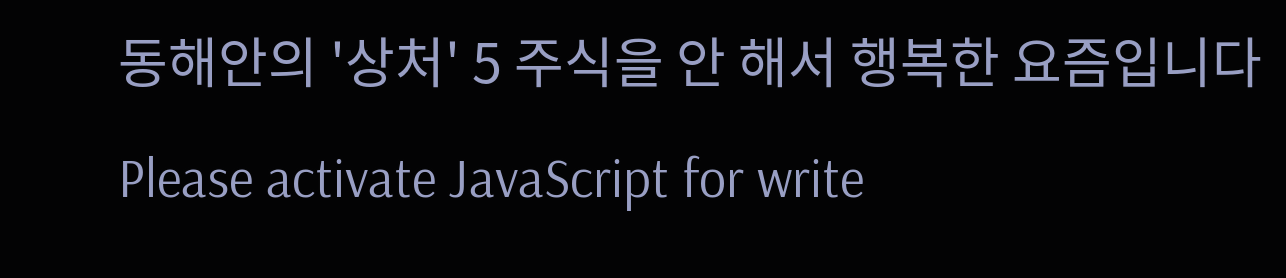동해안의 '상처' 5 주식을 안 해서 행복한 요즘입니다 Please activate JavaScript for write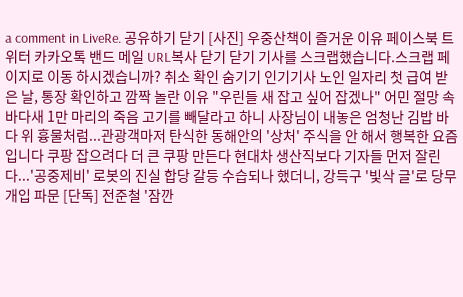a comment in LiveRe. 공유하기 닫기 [사진] 우중산책이 즐거운 이유 페이스북 트위터 카카오톡 밴드 메일 URL복사 닫기 닫기 기사를 스크랩했습니다.스크랩 페이지로 이동 하시겠습니까? 취소 확인 숨기기 인기기사 노인 일자리 첫 급여 받은 날, 통장 확인하고 깜짝 놀란 이유 "우린들 새 잡고 싶어 잡겠나" 어민 절망 속 바다새 1만 마리의 죽음 고기를 빼달라고 하니 사장님이 내놓은 엄청난 김밥 바다 위 흉물처럼...관광객마저 탄식한 동해안의 '상처' 주식을 안 해서 행복한 요즘입니다 쿠팡 잡으려다 더 큰 쿠팡 만든다 현대차 생산직보다 기자들 먼저 잘린다...'공중제비' 로봇의 진실 합당 갈등 수습되나 했더니, 강득구 '빛삭 글'로 당무 개입 파문 [단독] 전준철 '잠깐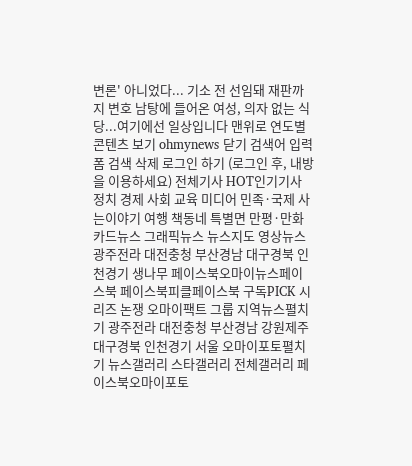변론' 아니었다... 기소 전 선임돼 재판까지 변호 남탕에 들어온 여성, 의자 없는 식당...여기에선 일상입니다 맨위로 연도별 콘텐츠 보기 ohmynews 닫기 검색어 입력폼 검색 삭제 로그인 하기 (로그인 후, 내방을 이용하세요) 전체기사 HOT인기기사 정치 경제 사회 교육 미디어 민족·국제 사는이야기 여행 책동네 특별면 만평·만화 카드뉴스 그래픽뉴스 뉴스지도 영상뉴스 광주전라 대전충청 부산경남 대구경북 인천경기 생나무 페이스북오마이뉴스페이스북 페이스북피클페이스북 구독PICK 시리즈 논쟁 오마이팩트 그룹 지역뉴스펼치기 광주전라 대전충청 부산경남 강원제주 대구경북 인천경기 서울 오마이포토펼치기 뉴스갤러리 스타갤러리 전체갤러리 페이스북오마이포토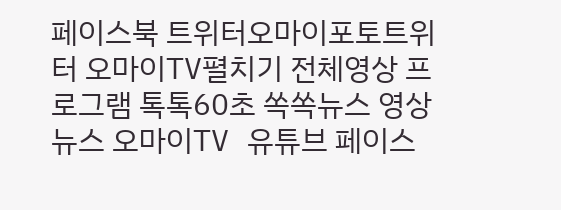페이스북 트위터오마이포토트위터 오마이TV펼치기 전체영상 프로그램 톡톡60초 쏙쏙뉴스 영상뉴스 오마이TV 유튜브 페이스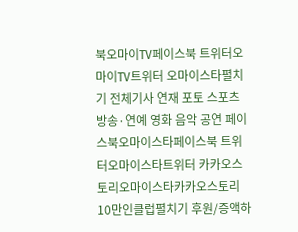북오마이TV페이스북 트위터오마이TV트위터 오마이스타펼치기 전체기사 연재 포토 스포츠 방송·연예 영화 음악 공연 페이스북오마이스타페이스북 트위터오마이스타트위터 카카오스토리오마이스타카카오스토리 10만인클럽펼치기 후원/증액하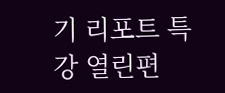기 리포트 특강 열린편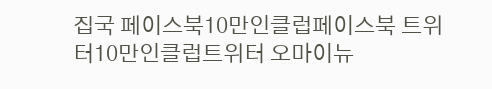집국 페이스북10만인클럽페이스북 트위터10만인클럽트위터 오마이뉴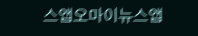스앱오마이뉴스앱